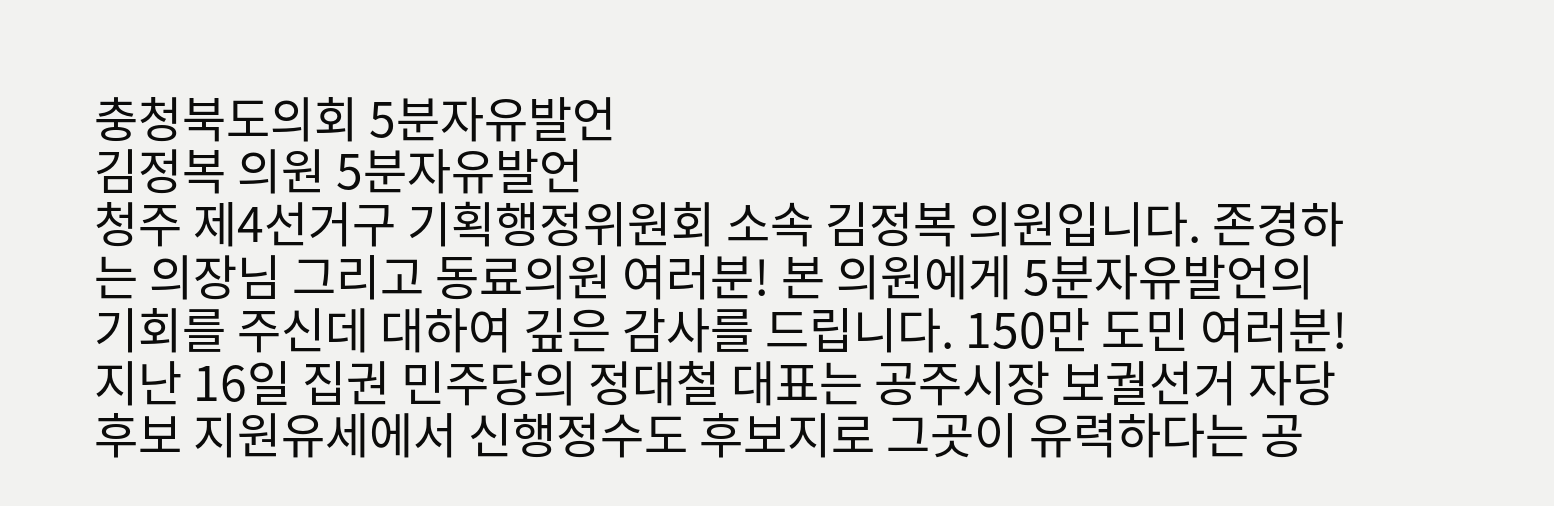충청북도의회 5분자유발언
김정복 의원 5분자유발언
청주 제4선거구 기획행정위원회 소속 김정복 의원입니다. 존경하는 의장님 그리고 동료의원 여러분! 본 의원에게 5분자유발언의 기회를 주신데 대하여 깊은 감사를 드립니다. 150만 도민 여러분!
지난 16일 집권 민주당의 정대철 대표는 공주시장 보궐선거 자당후보 지원유세에서 신행정수도 후보지로 그곳이 유력하다는 공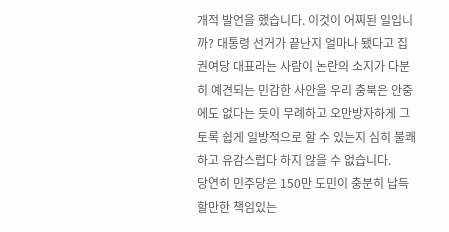개적 발언을 했습니다. 이것이 어찌된 일입니까? 대통령 선거가 끝난지 얼마나 됐다고 집권여당 대표라는 사람이 논란의 소지가 다분히 예견되는 민감한 사안을 우리 충북은 안중에도 없다는 듯이 무례하고 오만방자하게 그토록 쉽게 일방적으로 할 수 있는지 심히 불쾌하고 유감스럽다 하지 않을 수 없습니다.
당연히 민주당은 150만 도민이 충분히 납득할만한 책임있는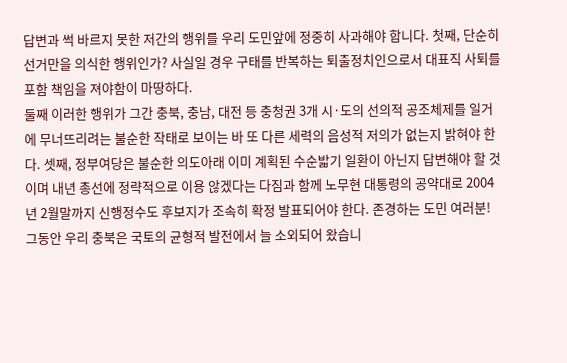답변과 썩 바르지 못한 저간의 행위를 우리 도민앞에 정중히 사과해야 합니다. 첫째, 단순히 선거만을 의식한 행위인가? 사실일 경우 구태를 반복하는 퇴출정치인으로서 대표직 사퇴를 포함 책임을 져야함이 마땅하다.
둘째 이러한 행위가 그간 충북, 충남, 대전 등 충청권 3개 시·도의 선의적 공조체제를 일거에 무너뜨리려는 불순한 작태로 보이는 바 또 다른 세력의 음성적 저의가 없는지 밝혀야 한다. 셋째, 정부여당은 불순한 의도아래 이미 계획된 수순밟기 일환이 아닌지 답변해야 할 것이며 내년 총선에 정략적으로 이용 않겠다는 다짐과 함께 노무현 대통령의 공약대로 2004년 2월말까지 신행정수도 후보지가 조속히 확정 발표되어야 한다. 존경하는 도민 여러분!
그동안 우리 충북은 국토의 균형적 발전에서 늘 소외되어 왔습니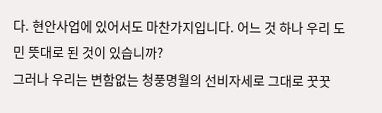다. 현안사업에 있어서도 마찬가지입니다. 어느 것 하나 우리 도민 뜻대로 된 것이 있습니까?
그러나 우리는 변함없는 청풍명월의 선비자세로 그대로 꿋꿋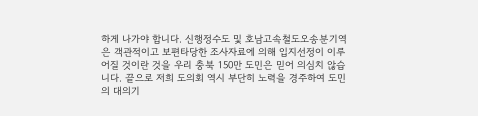하게 나가야 합니다. 신행정수도 및 호남고속철도오송분기역은 객관적이고 보편타당한 조사자료에 의해 입지선정이 이루어질 것이란 것을 우리 충북 150만 도민은 믿어 의심치 않습니다. 끝으로 저희 도의회 역시 부단히 노력을 경주하여 도민의 대의기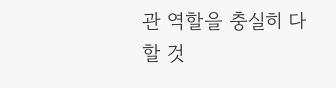관 역할을 충실히 다 할 것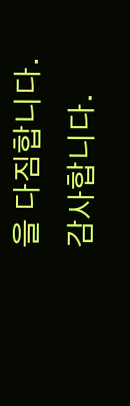을 다짐합니다.
감사합니다.